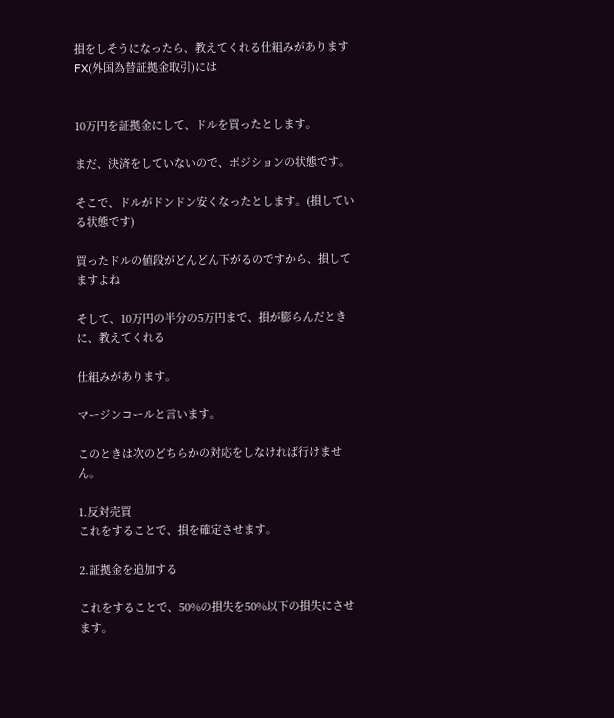損をしそうになったら、教えてくれる仕組みがありますFX(外国為替証拠金取引)には


10万円を証拠金にして、ドルを買ったとします。

まだ、決済をしていないので、ポジションの状態です。

そこで、ドルがドンドン安くなったとします。(損している状態です)

買ったドルの値段がどんどん下がるのですから、損してますよね

そして、10万円の半分の5万円まで、損が膨らんだときに、教えてくれる

仕組みがあります。

マージンコールと言います。

このときは次のどちらかの対応をしなければ行けません。

1.反対売買
これをすることで、損を確定させます。

2.証拠金を追加する

これをすることで、50%の損失を50%以下の損失にさせます。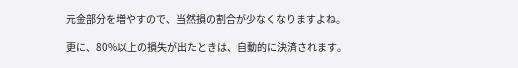元金部分を増やすので、当然損の割合が少なくなりますよね。

更に、80%以上の損失が出たときは、自動的に決済されます。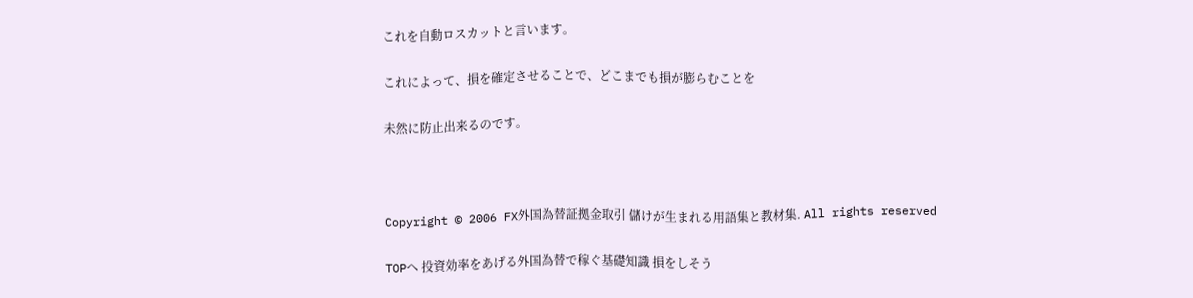これを自動ロスカットと言います。

これによって、損を確定させることで、どこまでも損が膨らむことを

未然に防止出来るのです。



Copyright © 2006 FX外国為替証拠金取引 儲けが生まれる用語集と教材集. All rights reserved

TOPへ 投資効率をあげる外国為替で稼ぐ基礎知識 損をしそう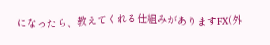になったら、教えてくれる仕組みがありますFX(外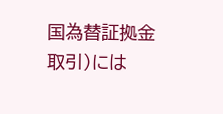国為替証拠金取引)には